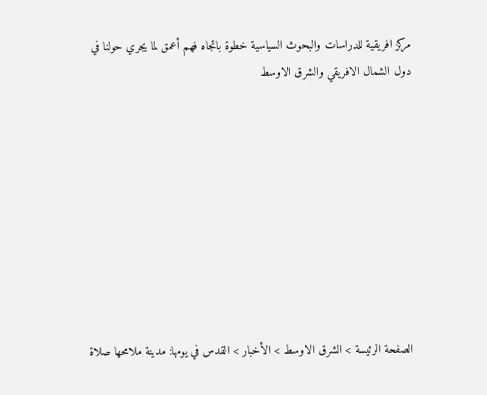مرکز افريقية للدراسات والبحوث السياسية خطوة باتجاه فهم أعمق لما يجري حولنا في دول الشمال الافريقي والشرق الاوسط









الصفحة الرئيسة > الشرق الاوسط > الأخبار > القدس في يومها: مدينة ملامحها صلاة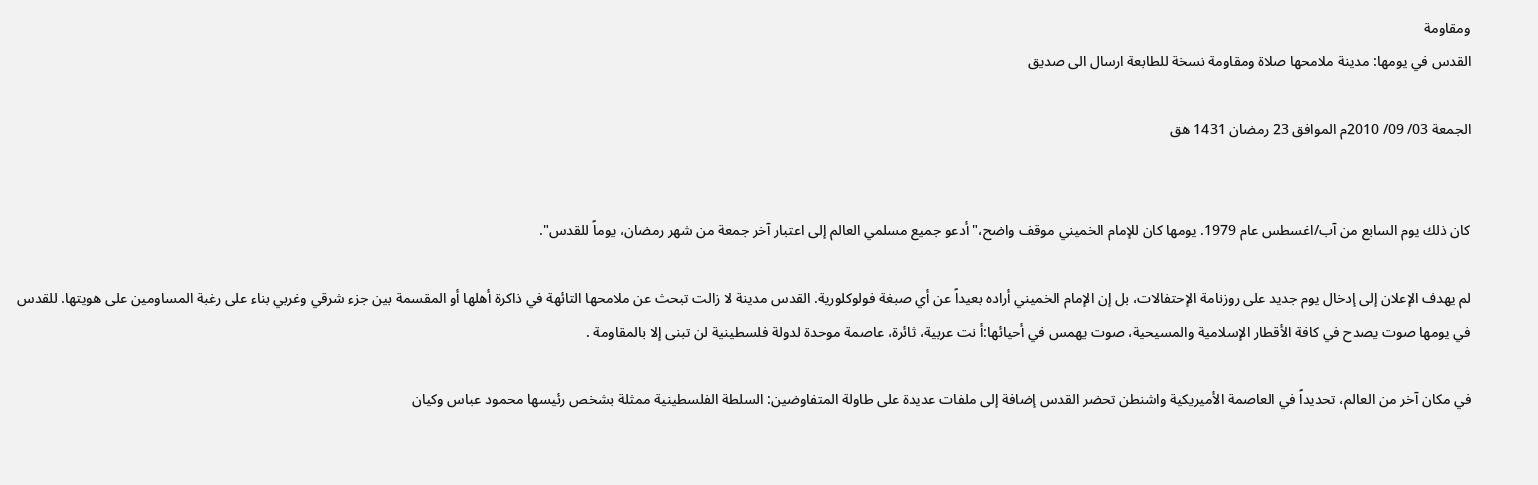ومقاومة
القدس في يومها: مدينة ملامحها صلاة ومقاومة نسخة للطابعة ارسال الی صديق

الجمعة 03/ 09/ 2010م الموافق 23 رمضان 1431 هق


كان ذلك يوم السابع من آب/اغسطس عام 1979. يومها كان للإمام الخميني موقف واضح،"أدعو جميع مسلمي العالم إلى اعتبار آخر جمعة من شهر رمضان، يوماً للقدس".

لم يهدف الإعلان إلى إدخال يوم جديد على روزنامة الإحتفالات، بل إن الإمام الخميني أراده بعيداً عن أي صبغة فولوكلورية. القدس مدينة لا زالت تبحث عن ملامحها التائهة في ذاكرة أهلها أو المقسمة بين جزء شرقي وغربي بناء على رغبة المساومين على هويتها. للقدس في يومها صوت يصدح في كافة الأقطار الإسلامية والمسيحية، صوت يهمس في أحيائها:أ نت عربية، ثائرة، عاصمة موحدة لدولة فلسطينية لن تبنى إلا بالمقاومة .

في مكان آخر من العالم، تحديداً في العاصمة الأميريكية واشنطن تحضر القدس إضافة إلى ملفات عديدة على طاولة المتفاوضين: السلطة الفلسطينية ممثلة بشخص رئيسها محمود عباس وكيان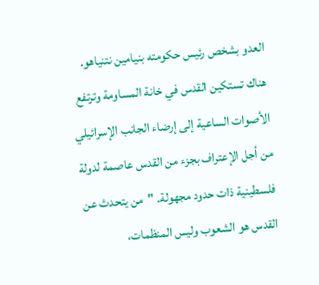العدو بشخص رئيس حكومته بنيامين نتنياهو. هناك تستكين القدس في خانة المساومة وترتفع الأصوات الساعية إلى إرضاء الجانب الإسرائيلي من أجل الإعتراف بجزء من القدس عاصمة لدولة فلسطينية ذات حدود مجهولة. "من يتحدث عن القدس هو الشعوب وليس المنظمات،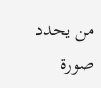من يحدد صورة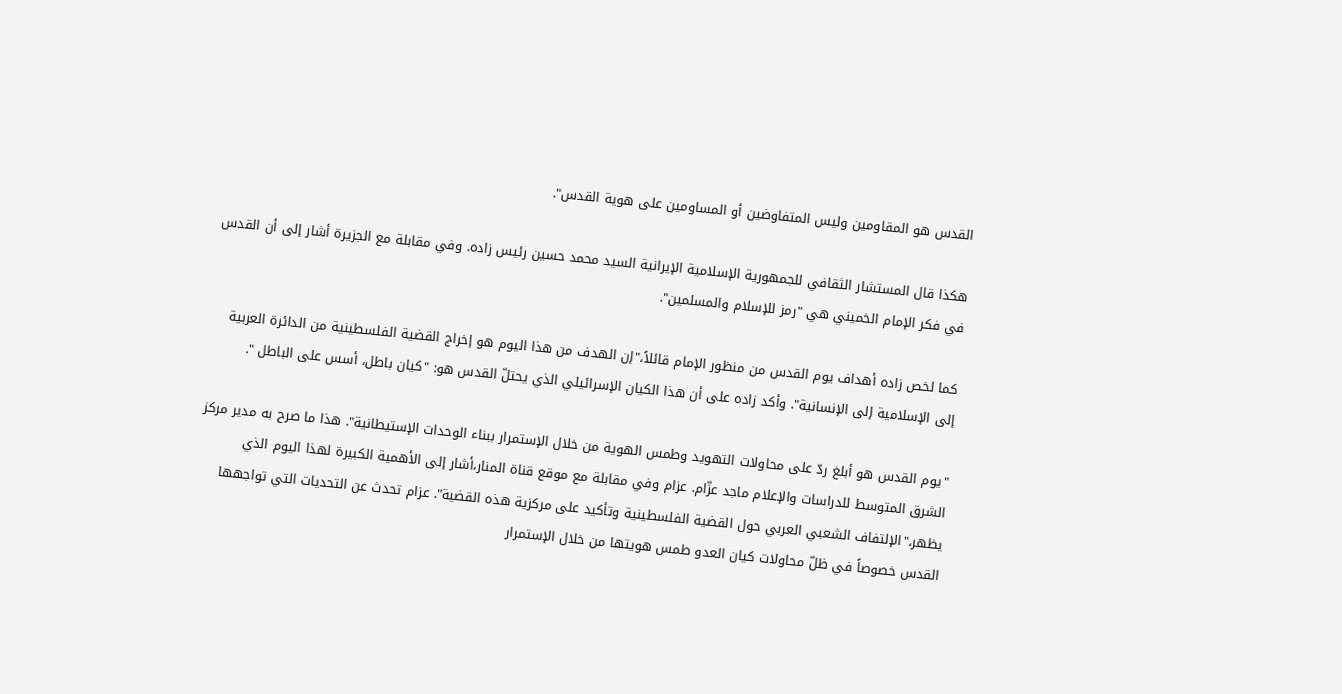القدس هو المقاومين وليس المتفاوضين أو المساومين على هوية القدس".

هكذا قال المستشار الثقافي للجمهورية الإسلامية الإيرانية السيد محمد حسين رئيس زاده. وفي مقابلة مع الجزيرة أشار إلى أن القدس في فكر الإمام الخميني هي "رمز للإسلام والمسلمين".

كما لخص زاده أهداف يوم القدس من منظور الإمام قائلاً،"إن الهدف من هذا اليوم هو إخراج القضية الفلسطينية من الدائرة العربية إلى الإسلامية إلى الإنسانية". وأكد زاده على أن هذا الكيان الإسرائيلي الذي يحتلّ القدس هو: "كيان باطل، أسس على الباطل ".

"يوم القدس هو أبلغ ردّ على محاولات التهويد وطمس الهوية من خلال الإستمرار ببناء الوحدات الإستيطانية". هذا ما صرح به مدير مركز الشرق المتوسط للدراسات والإعلام ماجد عزّام. عزام وفي مقابلة مع موقع قناة المنار،أشار إلى الأهمية الكبيرة لهذا اليوم الذي يظهر،"الإلتفاف الشعبي العربي حول القضية الفلسطينية وتأكيد على مركزية هذه القضية". عزام تحدث عن التحديات التي تواجهها القدس خصوصاً في ظلّ محاولات كيان العدو طمس هويتها من خلال الإستمرار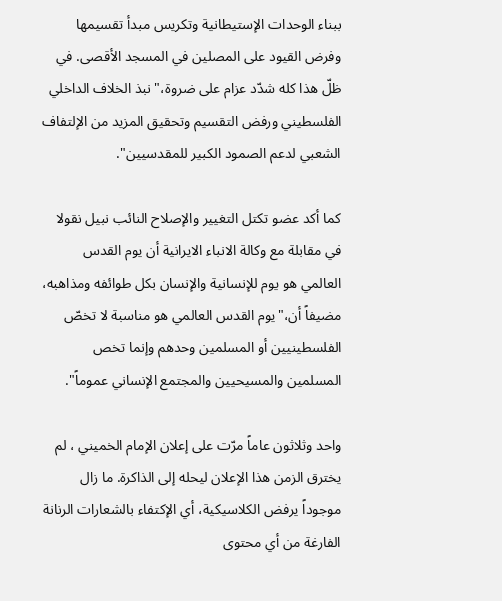ببناء الوحدات الإستيطانية وتكريس مبدأ تقسيمها وفرض القيود على المصلين في المسجد الأقصى. في ظلّ هذا كله شدّد عزام على ضروة،" نبذ الخلاف الداخلي الفلسطيني ورفض التقسيم وتحقيق المزيد من الإلتفاف الشعبي لدعم الصمود الكبير للمقدسيين".

كما أكد عضو تكتل التغيير والإصلاح النائب نبيل نقولا في مقابلة مع وكالة الانباء الايرانية أن يوم القدس العالمي هو يوم للإنسانية والإنسان بكل طوائفه ومذاهبه، مضيفاً أن،"يوم القدس العالمي هو مناسبة لا تخصّ الفلسطينيين أو المسلمين وحدهم وإنما تخص المسلمين والمسيحيين والمجتمع الإنساني عموماً".

واحد وثلاثون عاماً مرّت على إعلان الإمام الخميني ، لم يخترق الزمن هذا الإعلان ليحله إلى الذاكرة. ما زال موجوداً يرفض الكلاسيكية، أي الإكتفاء بالشعارات الرنانة الفارغة من أي محتوى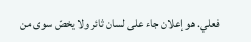فعلي. هو إعلان جاء على لسان ثائر ولا يخصّ سوى من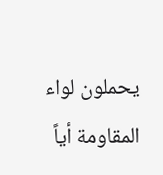يحملون لواء المقاومة أياً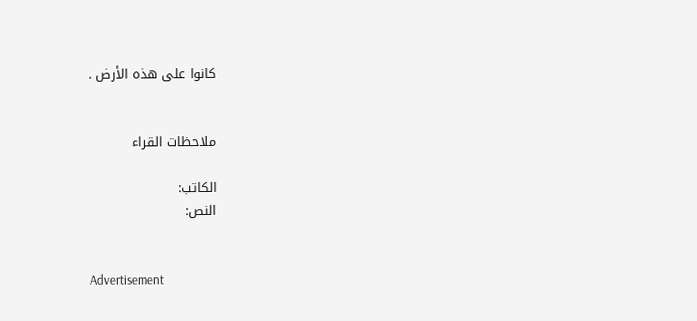كانوا على هذه الأرض .


ملاحظات القراء

الكاتب:
النص:


Advertisement